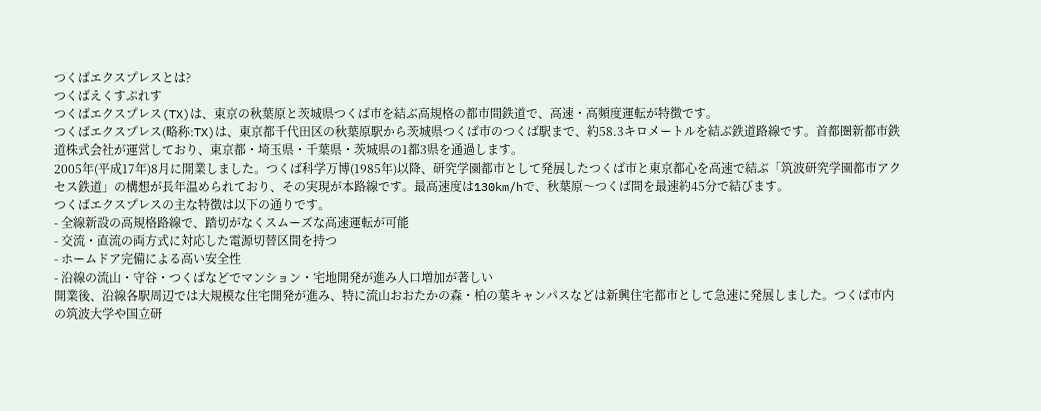つくばエクスプレスとは?
つくばえくすぷれす
つくばエクスプレス(TX)は、東京の秋葉原と茨城県つくば市を結ぶ高規格の都市間鉄道で、高速・高頻度運転が特徴です。
つくばエクスプレス(略称:TX)は、東京都千代田区の秋葉原駅から茨城県つくば市のつくば駅まで、約58.3キロメートルを結ぶ鉄道路線です。首都圏新都市鉄道株式会社が運営しており、東京都・埼玉県・千葉県・茨城県の1都3県を通過します。
2005年(平成17年)8月に開業しました。つくば科学万博(1985年)以降、研究学園都市として発展したつくば市と東京都心を高速で結ぶ「筑波研究学園都市アクセス鉄道」の構想が長年温められており、その実現が本路線です。最高速度は130km/hで、秋葉原〜つくば間を最速約45分で結びます。
つくばエクスプレスの主な特徴は以下の通りです。
- 全線新設の高規格路線で、踏切がなくスムーズな高速運転が可能
- 交流・直流の両方式に対応した電源切替区間を持つ
- ホームドア完備による高い安全性
- 沿線の流山・守谷・つくばなどでマンション・宅地開発が進み人口増加が著しい
開業後、沿線各駅周辺では大規模な住宅開発が進み、特に流山おおたかの森・柏の葉キャンパスなどは新興住宅都市として急速に発展しました。つくば市内の筑波大学や国立研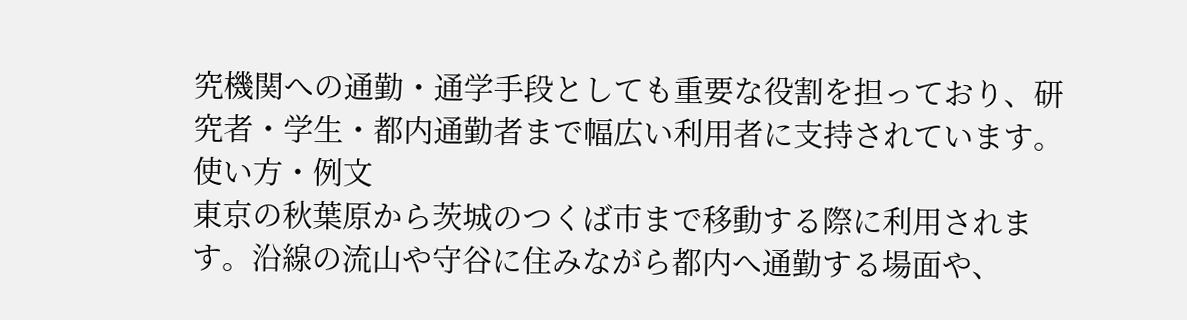究機関への通勤・通学手段としても重要な役割を担っており、研究者・学生・都内通勤者まで幅広い利用者に支持されています。
使い方・例文
東京の秋葉原から茨城のつくば市まで移動する際に利用されます。沿線の流山や守谷に住みながら都内へ通勤する場面や、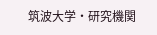筑波大学・研究機関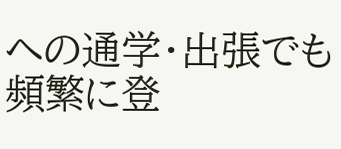への通学・出張でも頻繁に登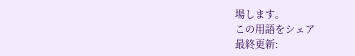場します。
この用語をシェア
最終更新: